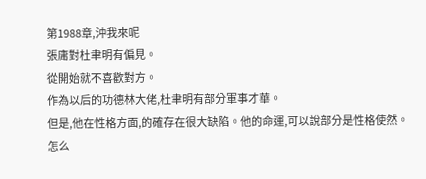第1988章,沖我來呢
張庸對杜聿明有偏見。
從開始就不喜歡對方。
作為以后的功德林大佬,杜聿明有部分軍事才華。
但是,他在性格方面,的確存在很大缺陷。他的命運,可以說部分是性格使然。
怎么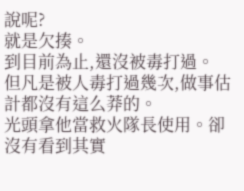說呢?
就是欠揍。
到目前為止,還沒被毒打過。
但凡是被人毒打過幾次,做事估計都沒有這么莽的。
光頭拿他當救火隊長使用。卻沒有看到其實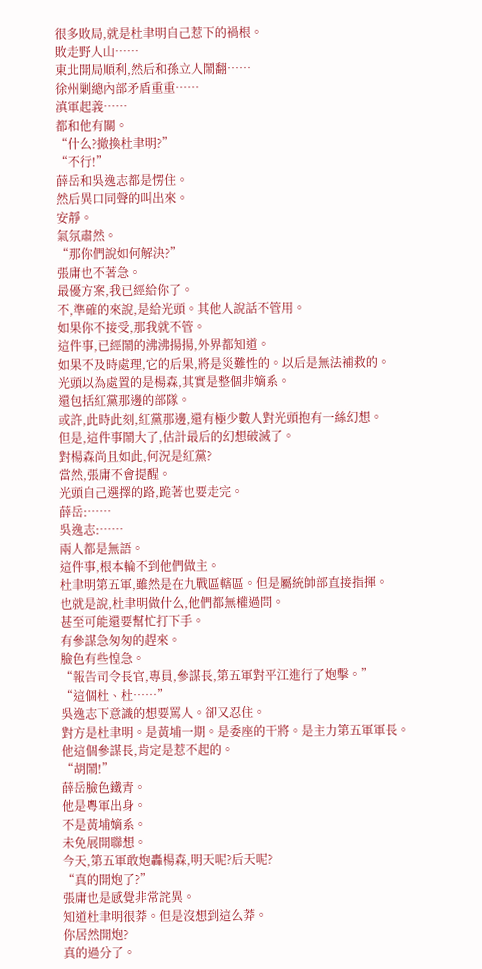很多敗局,就是杜聿明自己惹下的禍根。
敗走野人山……
東北開局順利,然后和孫立人鬧翻……
徐州剿總內部矛盾重重……
滇軍起義……
都和他有關。
“什么?撤換杜聿明?”
“不行!”
薛岳和吳逸志都是愣住。
然后異口同聲的叫出來。
安靜。
氣氛肅然。
“那你們說如何解決?”
張庸也不著急。
最優方案,我已經給你了。
不,準確的來說,是給光頭。其他人說話不管用。
如果你不接受,那我就不管。
這件事,已經鬧的沸沸揚揚,外界都知道。
如果不及時處理,它的后果,將是災難性的。以后是無法補救的。
光頭以為處置的是楊森,其實是整個非嫡系。
還包括紅黨那邊的部隊。
或許,此時此刻,紅黨那邊,還有極少數人對光頭抱有一絲幻想。
但是,這件事鬧大了,估計最后的幻想破滅了。
對楊森尚且如此,何況是紅黨?
當然,張庸不會提醒。
光頭自己選擇的路,跪著也要走完。
薛岳:……
吳逸志:……
兩人都是無語。
這件事,根本輪不到他們做主。
杜聿明第五軍,雖然是在九戰區轄區。但是屬統帥部直接指揮。
也就是說,杜聿明做什么,他們都無權過問。
甚至可能還要幫忙打下手。
有參謀急匆匆的趕來。
臉色有些惶急。
“報告司令長官,專員,參謀長,第五軍對平江進行了炮擊。”
“這個杜、杜……”
吳逸志下意識的想要罵人。卻又忍住。
對方是杜聿明。是黃埔一期。是委座的干將。是主力第五軍軍長。
他這個參謀長,肯定是惹不起的。
“胡鬧!”
薛岳臉色鐵青。
他是粵軍出身。
不是黃埔嫡系。
未免展開聯想。
今天,第五軍敢炮轟楊森,明天呢?后天呢?
“真的開炮了?”
張庸也是感覺非常詫異。
知道杜聿明很莽。但是沒想到這么莽。
你居然開炮?
真的過分了。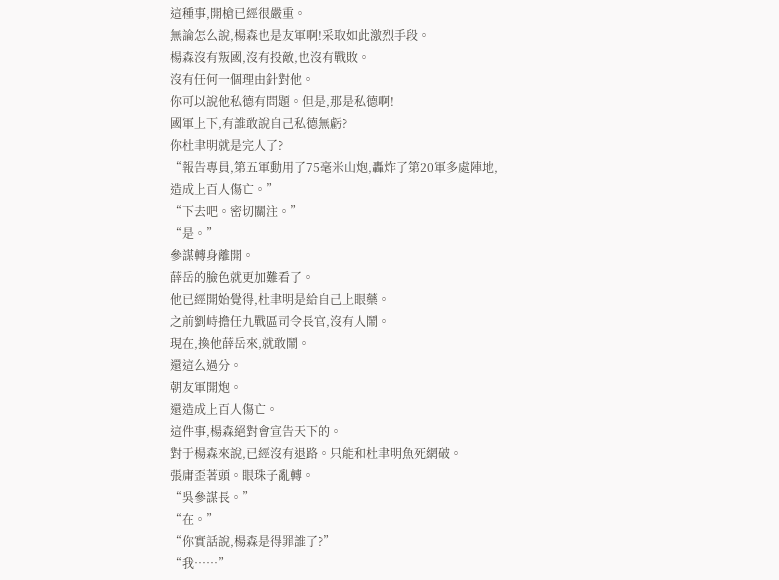這種事,開槍已經很嚴重。
無論怎么說,楊森也是友軍啊!采取如此激烈手段。
楊森沒有叛國,沒有投敵,也沒有戰敗。
沒有任何一個理由針對他。
你可以說他私德有問題。但是,那是私德啊!
國軍上下,有誰敢說自己私德無虧?
你杜聿明就是完人了?
“報告專員,第五軍動用了75毫米山炮,轟炸了第20軍多處陣地,造成上百人傷亡。”
“下去吧。密切關注。”
“是。”
參謀轉身離開。
薛岳的臉色就更加難看了。
他已經開始覺得,杜聿明是給自己上眼藥。
之前劉峙擔任九戰區司令長官,沒有人鬧。
現在,換他薛岳來,就敢鬧。
還這么過分。
朝友軍開炮。
還造成上百人傷亡。
這件事,楊森絕對會宣告天下的。
對于楊森來說,已經沒有退路。只能和杜聿明魚死網破。
張庸歪著頭。眼珠子亂轉。
“吳參謀長。”
“在。”
“你實話說,楊森是得罪誰了?”
“我……”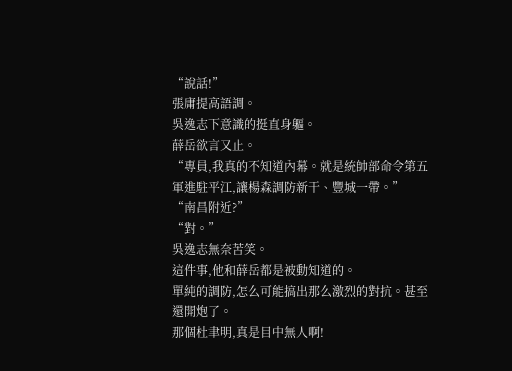“說話!”
張庸提高語調。
吳逸志下意識的挺直身軀。
薛岳欲言又止。
“專員,我真的不知道內幕。就是統帥部命令第五軍進駐平江,讓楊森調防新干、豐城一帶。”
“南昌附近?”
“對。”
吳逸志無奈苦笑。
這件事,他和薛岳都是被動知道的。
單純的調防,怎么可能搞出那么激烈的對抗。甚至還開炮了。
那個杜聿明,真是目中無人啊!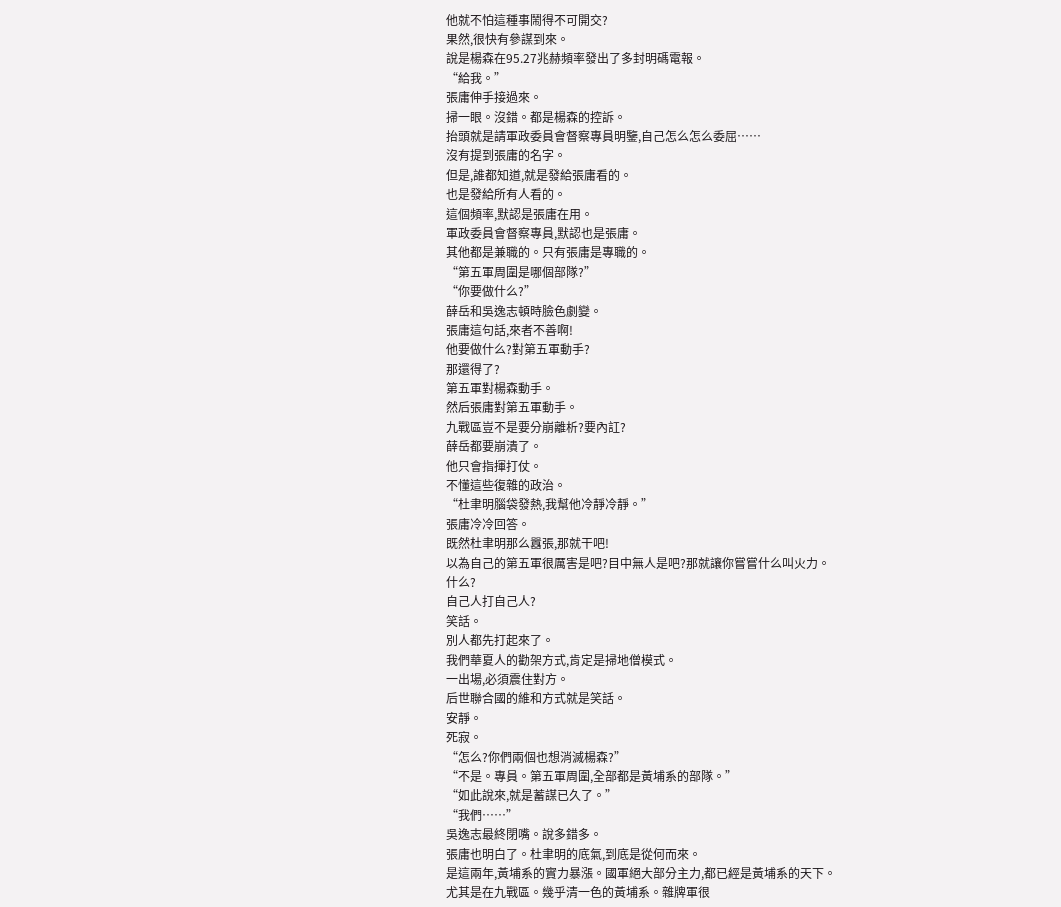他就不怕這種事鬧得不可開交?
果然,很快有參謀到來。
說是楊森在95.27兆赫頻率發出了多封明碼電報。
“給我。”
張庸伸手接過來。
掃一眼。沒錯。都是楊森的控訴。
抬頭就是請軍政委員會督察專員明鑒,自己怎么怎么委屈……
沒有提到張庸的名字。
但是,誰都知道,就是發給張庸看的。
也是發給所有人看的。
這個頻率,默認是張庸在用。
軍政委員會督察專員,默認也是張庸。
其他都是兼職的。只有張庸是專職的。
“第五軍周圍是哪個部隊?”
“你要做什么?”
薛岳和吳逸志頓時臉色劇變。
張庸這句話,來者不善啊!
他要做什么?對第五軍動手?
那還得了?
第五軍對楊森動手。
然后張庸對第五軍動手。
九戰區豈不是要分崩離析?要內訌?
薛岳都要崩潰了。
他只會指揮打仗。
不懂這些復雜的政治。
“杜聿明腦袋發熱,我幫他冷靜冷靜。”
張庸冷冷回答。
既然杜聿明那么囂張,那就干吧!
以為自己的第五軍很厲害是吧?目中無人是吧?那就讓你嘗嘗什么叫火力。
什么?
自己人打自己人?
笑話。
別人都先打起來了。
我們華夏人的勸架方式,肯定是掃地僧模式。
一出場,必須震住對方。
后世聯合國的維和方式就是笑話。
安靜。
死寂。
“怎么?你們兩個也想消滅楊森?”
“不是。專員。第五軍周圍,全部都是黃埔系的部隊。”
“如此說來,就是蓄謀已久了。”
“我們……”
吳逸志最終閉嘴。說多錯多。
張庸也明白了。杜聿明的底氣,到底是從何而來。
是這兩年,黃埔系的實力暴漲。國軍絕大部分主力,都已經是黃埔系的天下。
尤其是在九戰區。幾乎清一色的黃埔系。雜牌軍很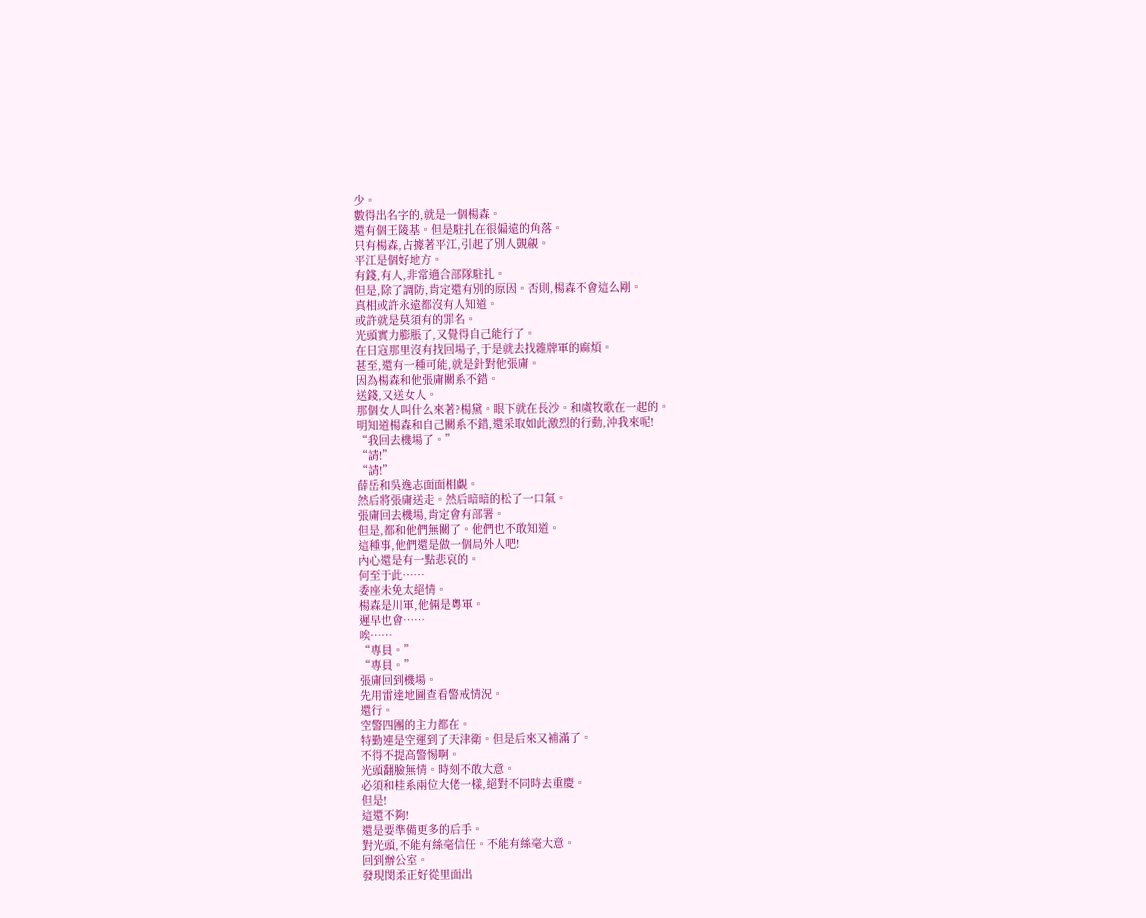少。
數得出名字的,就是一個楊森。
還有個王陵基。但是駐扎在很偏遠的角落。
只有楊森,占據著平江,引起了別人覬覦。
平江是個好地方。
有錢,有人,非常適合部隊駐扎。
但是,除了調防,肯定還有別的原因。否則,楊森不會這么剛。
真相或許永遠都沒有人知道。
或許就是莫須有的罪名。
光頭實力膨脹了,又覺得自己能行了。
在日寇那里沒有找回場子,于是就去找雜牌軍的麻煩。
甚至,還有一種可能,就是針對他張庸。
因為楊森和他張庸關系不錯。
送錢,又送女人。
那個女人叫什么來著?楊黛。眼下就在長沙。和虞牧歌在一起的。
明知道楊森和自己關系不錯,還采取如此激烈的行動,沖我來呢!
“我回去機場了。”
“請!”
“請!”
薛岳和吳逸志面面相覷。
然后將張庸送走。然后暗暗的松了一口氣。
張庸回去機場,肯定會有部署。
但是,都和他們無關了。他們也不敢知道。
這種事,他們還是做一個局外人吧!
內心還是有一點悲哀的。
何至于此……
委座未免太絕情。
楊森是川軍,他倆是粵軍。
遲早也會……
唉……
“專員。”
“專員。”
張庸回到機場。
先用雷達地圖查看警戒情況。
還行。
空警四團的主力都在。
特勤連是空運到了天津衛。但是后來又補滿了。
不得不提高警惕啊。
光頭翻臉無情。時刻不敢大意。
必須和桂系兩位大佬一樣,絕對不同時去重慶。
但是!
這還不夠!
還是要準備更多的后手。
對光頭,不能有絲毫信任。不能有絲毫大意。
回到辦公室。
發現閔柔正好從里面出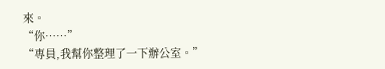來。
“你……”
“專員,我幫你整理了一下辦公室。”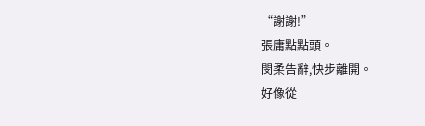“謝謝!”
張庸點點頭。
閔柔告辭,快步離開。
好像從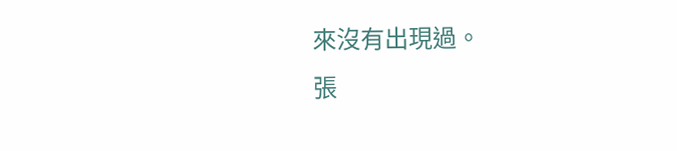來沒有出現過。
張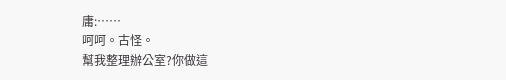庸:……
呵呵。古怪。
幫我整理辦公室?你做這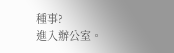種事?
進入辦公室。